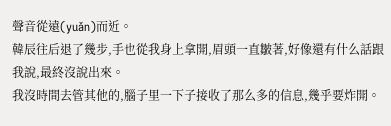聲音從遠(yuǎn)而近。
韓辰往后退了幾步,手也從我身上拿開,眉頭一直皺著,好像還有什么話跟我說,最終沒說出來。
我沒時間去管其他的,腦子里一下子接收了那么多的信息,幾乎要炸開。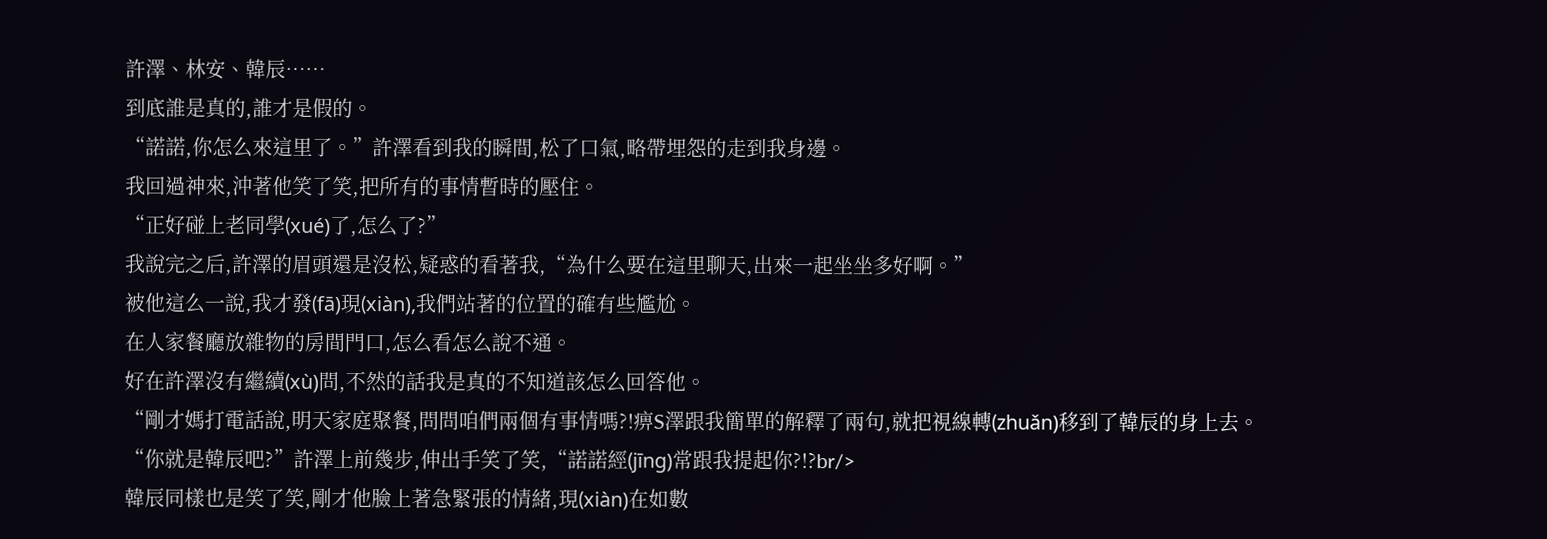許澤、林安、韓辰……
到底誰是真的,誰才是假的。
“諾諾,你怎么來這里了。”許澤看到我的瞬間,松了口氣,略帶埋怨的走到我身邊。
我回過神來,沖著他笑了笑,把所有的事情暫時的壓住。
“正好碰上老同學(xué)了,怎么了?”
我說完之后,許澤的眉頭還是沒松,疑惑的看著我,“為什么要在這里聊天,出來一起坐坐多好啊。”
被他這么一說,我才發(fā)現(xiàn),我們站著的位置的確有些尷尬。
在人家餐廳放雜物的房間門口,怎么看怎么說不通。
好在許澤沒有繼續(xù)問,不然的話我是真的不知道該怎么回答他。
“剛才媽打電話說,明天家庭聚餐,問問咱們兩個有事情嗎?!痹S澤跟我簡單的解釋了兩句,就把視線轉(zhuǎn)移到了韓辰的身上去。
“你就是韓辰吧?”許澤上前幾步,伸出手笑了笑,“諾諾經(jīng)常跟我提起你?!?br/>
韓辰同樣也是笑了笑,剛才他臉上著急緊張的情緒,現(xiàn)在如數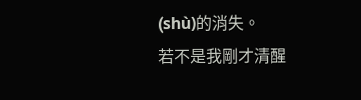(shù)的消失。
若不是我剛才清醒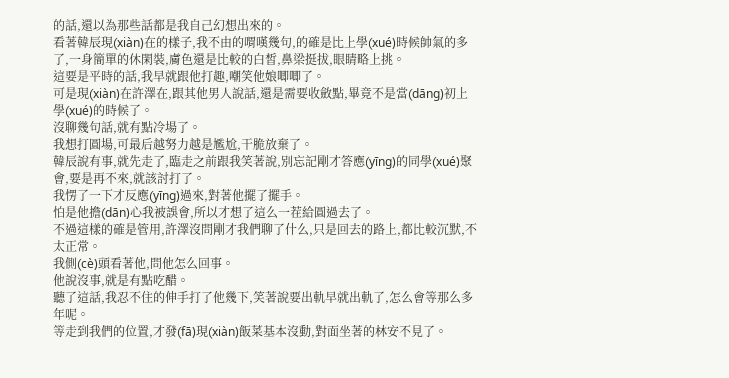的話,還以為那些話都是我自己幻想出來的。
看著韓辰現(xiàn)在的樣子,我不由的喟嘆幾句,的確是比上學(xué)時候帥氣的多了,一身簡單的休閑裝,膚色還是比較的白皙,鼻梁挺拔,眼睛略上挑。
這要是平時的話,我早就跟他打趣,嘲笑他娘唧唧了。
可是現(xiàn)在許澤在,跟其他男人說話,還是需要收斂點,畢竟不是當(dāng)初上學(xué)的時候了。
沒聊幾句話,就有點冷場了。
我想打圓場,可最后越努力越是尷尬,干脆放棄了。
韓辰說有事,就先走了,臨走之前跟我笑著說,別忘記剛才答應(yīng)的同學(xué)聚會,要是再不來,就該討打了。
我愣了一下才反應(yīng)過來,對著他擺了擺手。
怕是他擔(dān)心我被誤會,所以才想了這么一茬給圓過去了。
不過這樣的確是管用,許澤沒問剛才我們聊了什么,只是回去的路上,都比較沉默,不太正常。
我側(cè)頭看著他,問他怎么回事。
他說沒事,就是有點吃醋。
聽了這話,我忍不住的伸手打了他幾下,笑著說要出軌早就出軌了,怎么會等那么多年呢。
等走到我們的位置,才發(fā)現(xiàn)飯菜基本沒動,對面坐著的林安不見了。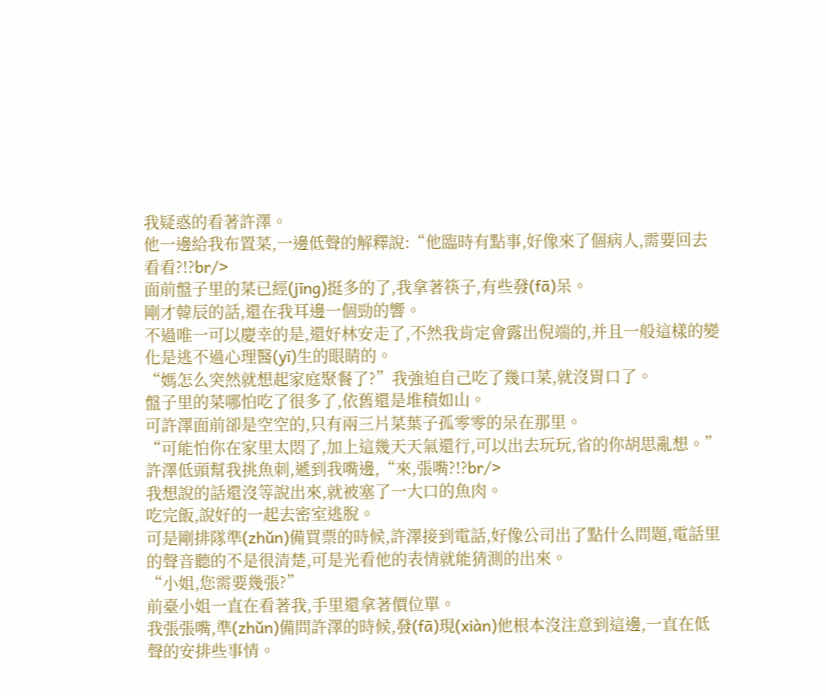我疑惑的看著許澤。
他一邊給我布置菜,一邊低聲的解釋說:“他臨時有點事,好像來了個病人,需要回去看看?!?br/>
面前盤子里的菜已經(jīng)挺多的了,我拿著筷子,有些發(fā)呆。
剛才韓辰的話,還在我耳邊一個勁的響。
不過唯一可以慶幸的是,還好林安走了,不然我肯定會露出倪端的,并且一般這樣的變化是逃不過心理醫(yī)生的眼睛的。
“媽怎么突然就想起家庭聚餐了?”我強迫自己吃了幾口菜,就沒胃口了。
盤子里的菜哪怕吃了很多了,依舊還是堆積如山。
可許澤面前卻是空空的,只有兩三片菜葉子孤零零的呆在那里。
“可能怕你在家里太悶了,加上這幾天天氣還行,可以出去玩玩,省的你胡思亂想。”許澤低頭幫我挑魚刺,遞到我嘴邊,“來,張嘴?!?br/>
我想說的話還沒等說出來,就被塞了一大口的魚肉。
吃完飯,說好的一起去密室逃脫。
可是剛排隊準(zhǔn)備買票的時候,許澤接到電話,好像公司出了點什么問題,電話里的聲音聽的不是很清楚,可是光看他的表情就能猜測的出來。
“小姐,您需要幾張?”
前臺小姐一直在看著我,手里還拿著價位單。
我張張嘴,準(zhǔn)備問許澤的時候,發(fā)現(xiàn)他根本沒注意到這邊,一直在低聲的安排些事情。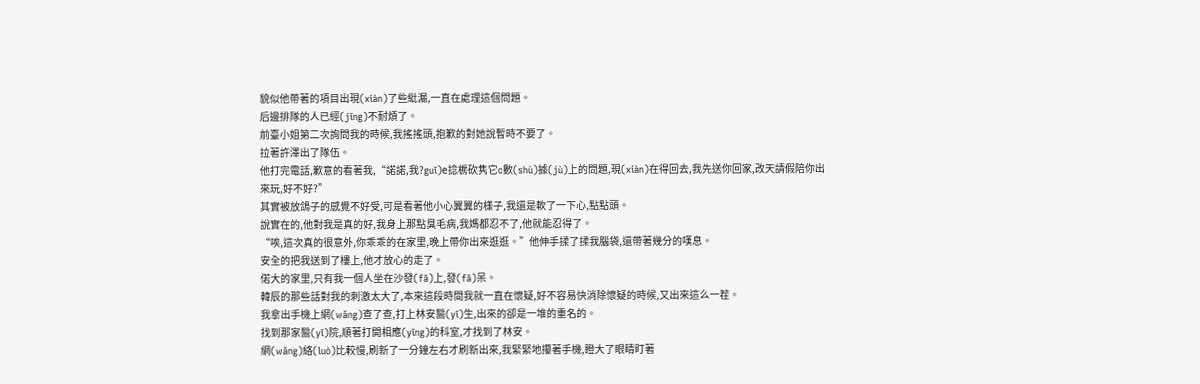貌似他帶著的項目出現(xiàn)了些紕漏,一直在處理這個問題。
后邊排隊的人已經(jīng)不耐煩了。
前臺小姐第二次詢問我的時候,我搖搖頭,抱歉的對她說暫時不要了。
拉著許澤出了隊伍。
他打完電話,歉意的看著我,“諾諾,我?guī)е捻椖砍隽它c數(shù)據(jù)上的問題,現(xiàn)在得回去,我先送你回家,改天請假陪你出來玩,好不好?”
其實被放鴿子的感覺不好受,可是看著他小心翼翼的樣子,我還是軟了一下心,點點頭。
說實在的,他對我是真的好,我身上那點臭毛病,我媽都忍不了,他就能忍得了。
“唉,這次真的很意外,你乖乖的在家里,晚上帶你出來逛逛。”他伸手揉了揉我腦袋,還帶著幾分的嘆息。
安全的把我送到了樓上,他才放心的走了。
偌大的家里,只有我一個人坐在沙發(fā)上,發(fā)呆。
韓辰的那些話對我的刺激太大了,本來這段時間我就一直在懷疑,好不容易快消除懷疑的時候,又出來這么一茬。
我拿出手機上網(wǎng)查了查,打上林安醫(yī)生,出來的卻是一堆的重名的。
找到那家醫(yī)院,順著打開相應(yīng)的科室,才找到了林安。
網(wǎng)絡(luò)比較慢,刷新了一分鐘左右才刷新出來,我緊緊地攥著手機,瞪大了眼睛盯著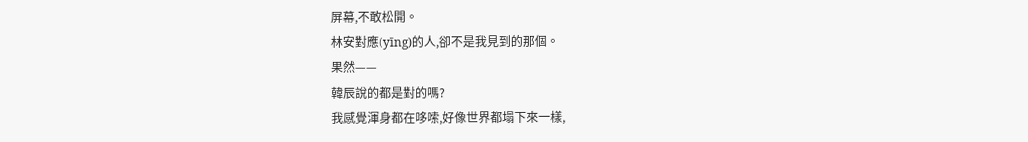屏幕,不敢松開。
林安對應(yīng)的人,卻不是我見到的那個。
果然——
韓辰說的都是對的嗎?
我感覺渾身都在哆嗦,好像世界都塌下來一樣,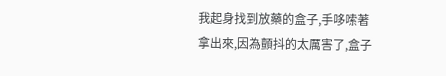我起身找到放藥的盒子,手哆嗦著拿出來,因為顫抖的太厲害了,盒子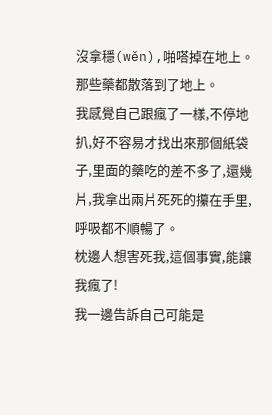沒拿穩(wěn),啪嗒掉在地上。
那些藥都散落到了地上。
我感覺自己跟瘋了一樣,不停地扒,好不容易才找出來那個紙袋子,里面的藥吃的差不多了,還幾片,我拿出兩片死死的攥在手里,呼吸都不順暢了。
枕邊人想害死我,這個事實,能讓我瘋了!
我一邊告訴自己可能是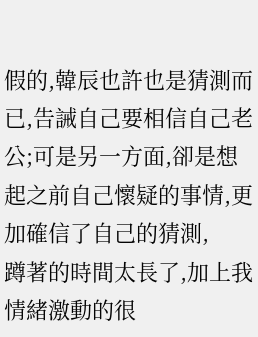假的,韓辰也許也是猜測而已,告誡自己要相信自己老公;可是另一方面,卻是想起之前自己懷疑的事情,更加確信了自己的猜測,
蹲著的時間太長了,加上我情緒激動的很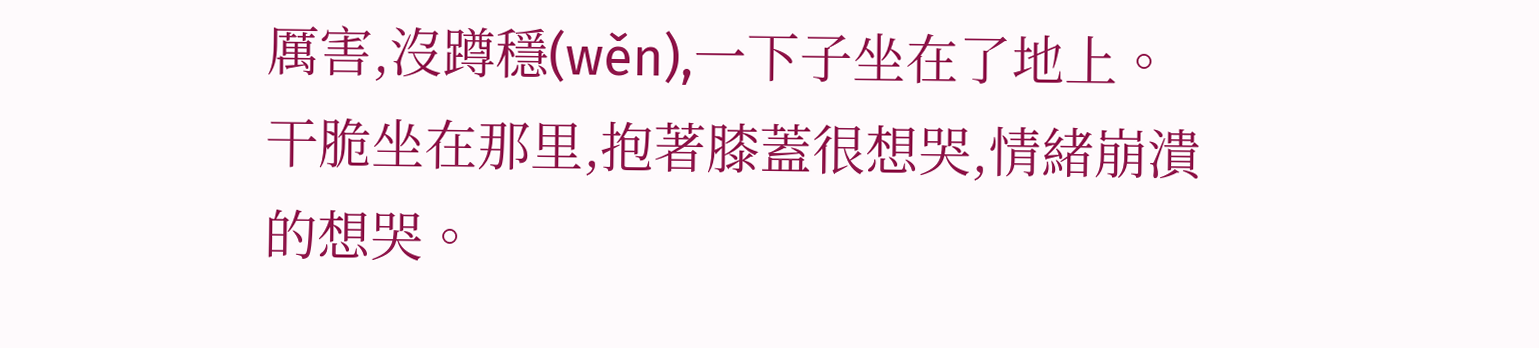厲害,沒蹲穩(wěn),一下子坐在了地上。
干脆坐在那里,抱著膝蓋很想哭,情緒崩潰的想哭。